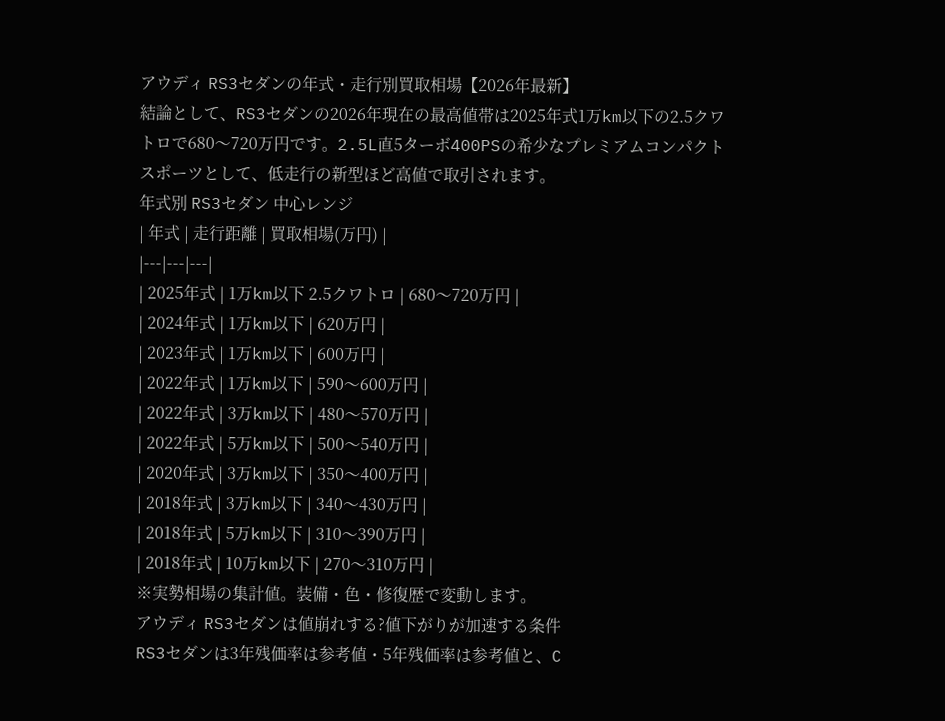アウディ RS3セダンの年式・走行別買取相場【2026年最新】
結論として、RS3セダンの2026年現在の最高値帯は2025年式1万km以下の2.5クワトロで680〜720万円です。2.5L直5ターボ400PSの希少なプレミアムコンパクトスポーツとして、低走行の新型ほど高値で取引されます。
年式別 RS3セダン 中心レンジ
| 年式 | 走行距離 | 買取相場(万円) |
|---|---|---|
| 2025年式 | 1万km以下 2.5クワトロ | 680〜720万円 |
| 2024年式 | 1万km以下 | 620万円 |
| 2023年式 | 1万km以下 | 600万円 |
| 2022年式 | 1万km以下 | 590〜600万円 |
| 2022年式 | 3万km以下 | 480〜570万円 |
| 2022年式 | 5万km以下 | 500〜540万円 |
| 2020年式 | 3万km以下 | 350〜400万円 |
| 2018年式 | 3万km以下 | 340〜430万円 |
| 2018年式 | 5万km以下 | 310〜390万円 |
| 2018年式 | 10万km以下 | 270〜310万円 |
※実勢相場の集計値。装備・色・修復歴で変動します。
アウディ RS3セダンは値崩れする?値下がりが加速する条件
RS3セダンは3年残価率は参考値・5年残価率は参考値と、C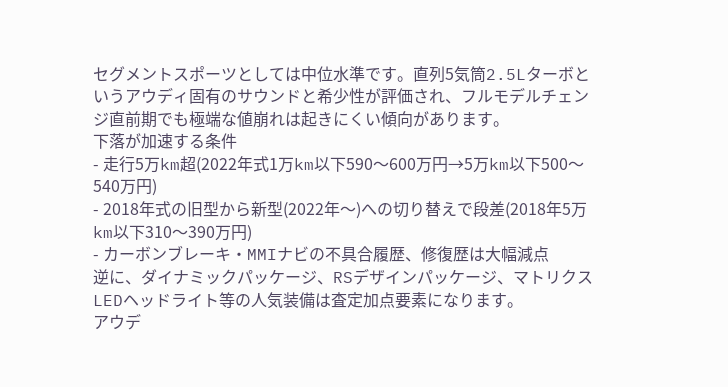セグメントスポーツとしては中位水準です。直列5気筒2.5Lターボというアウディ固有のサウンドと希少性が評価され、フルモデルチェンジ直前期でも極端な値崩れは起きにくい傾向があります。
下落が加速する条件
- 走行5万km超(2022年式1万km以下590〜600万円→5万km以下500〜540万円)
- 2018年式の旧型から新型(2022年〜)への切り替えで段差(2018年5万km以下310〜390万円)
- カーボンブレーキ・MMIナビの不具合履歴、修復歴は大幅減点
逆に、ダイナミックパッケージ、RSデザインパッケージ、マトリクスLEDヘッドライト等の人気装備は査定加点要素になります。
アウデ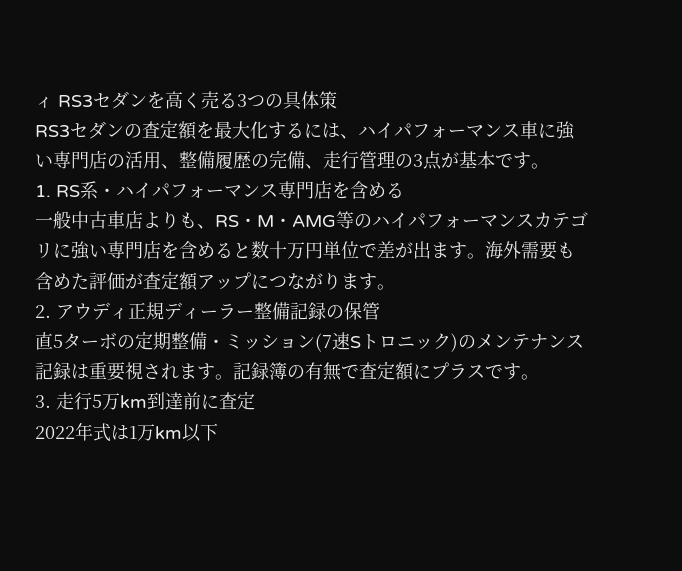ィ RS3セダンを高く売る3つの具体策
RS3セダンの査定額を最大化するには、ハイパフォーマンス車に強い専門店の活用、整備履歴の完備、走行管理の3点が基本です。
1. RS系・ハイパフォーマンス専門店を含める
一般中古車店よりも、RS・M・AMG等のハイパフォーマンスカテゴリに強い専門店を含めると数十万円単位で差が出ます。海外需要も含めた評価が査定額アップにつながります。
2. アウディ正規ディーラー整備記録の保管
直5ターボの定期整備・ミッション(7速Sトロニック)のメンテナンス記録は重要視されます。記録簿の有無で査定額にプラスです。
3. 走行5万km到達前に査定
2022年式は1万km以下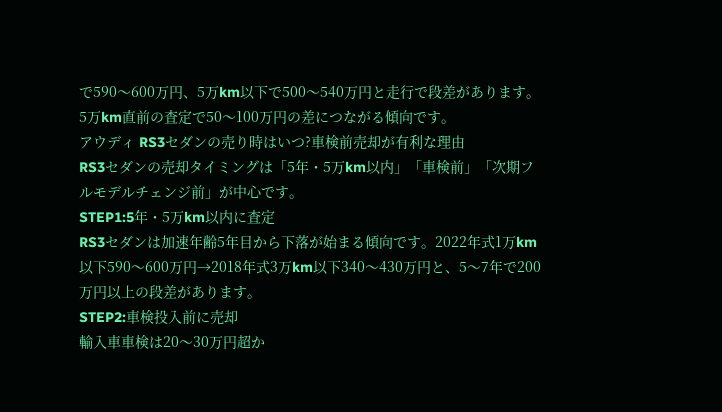で590〜600万円、5万km以下で500〜540万円と走行で段差があります。5万km直前の査定で50〜100万円の差につながる傾向です。
アウディ RS3セダンの売り時はいつ?車検前売却が有利な理由
RS3セダンの売却タイミングは「5年・5万km以内」「車検前」「次期フルモデルチェンジ前」が中心です。
STEP1:5年・5万km以内に査定
RS3セダンは加速年齢5年目から下落が始まる傾向です。2022年式1万km以下590〜600万円→2018年式3万km以下340〜430万円と、5〜7年で200万円以上の段差があります。
STEP2:車検投入前に売却
輸入車車検は20〜30万円超か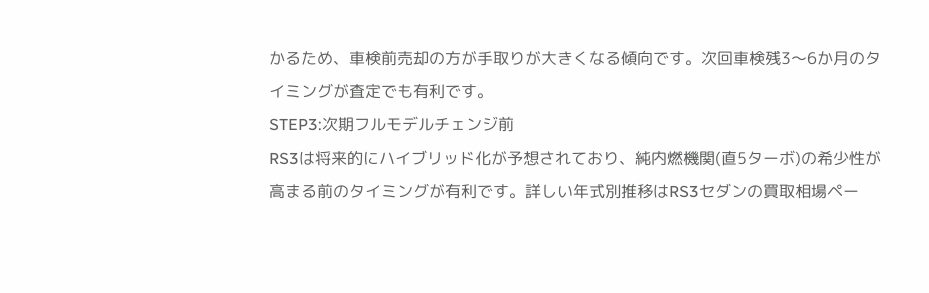かるため、車検前売却の方が手取りが大きくなる傾向です。次回車検残3〜6か月のタイミングが査定でも有利です。
STEP3:次期フルモデルチェンジ前
RS3は将来的にハイブリッド化が予想されており、純内燃機関(直5ターボ)の希少性が高まる前のタイミングが有利です。詳しい年式別推移はRS3セダンの買取相場ペー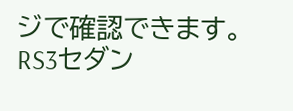ジで確認できます。
RS3セダン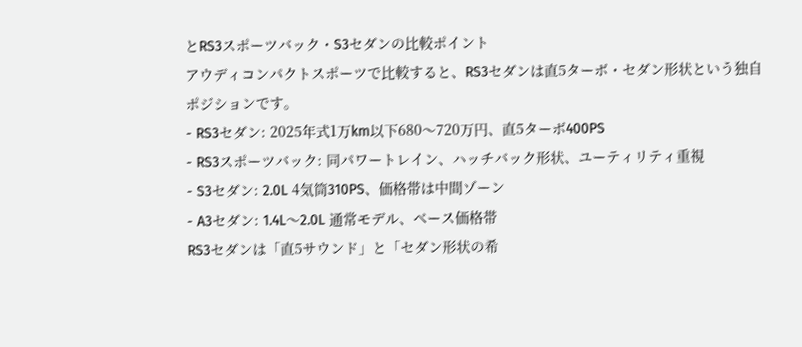とRS3スポーツバック・S3セダンの比較ポイント
アウディコンパクトスポーツで比較すると、RS3セダンは直5ターボ・セダン形状という独自ポジションです。
- RS3セダン: 2025年式1万km以下680〜720万円、直5ターボ400PS
- RS3スポーツバック: 同パワートレイン、ハッチバック形状、ユーティリティ重視
- S3セダン: 2.0L 4気筒310PS、価格帯は中間ゾーン
- A3セダン: 1.4L〜2.0L 通常モデル、ベース価格帯
RS3セダンは「直5サウンド」と「セダン形状の希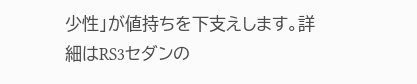少性」が値持ちを下支えします。詳細はRS3セダンの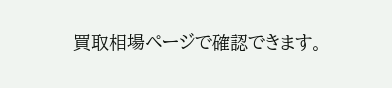買取相場ページで確認できます。